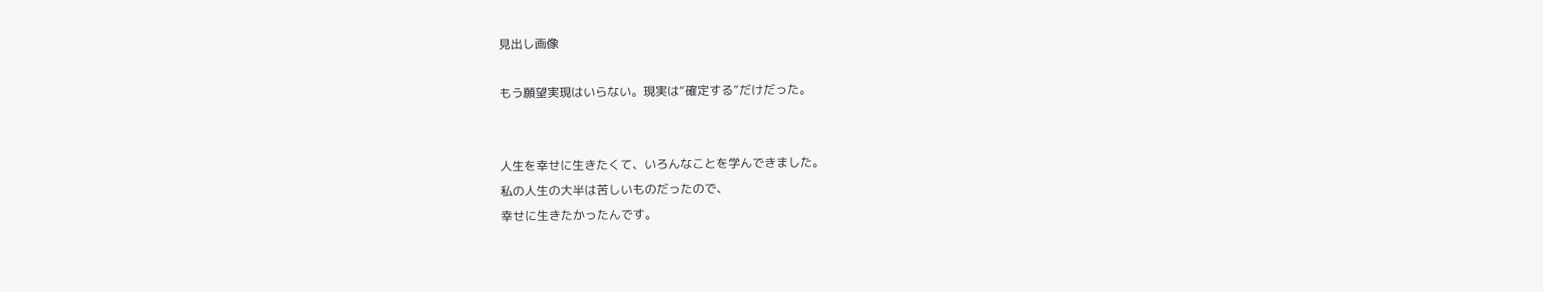見出し画像

もう願望実現はいらない。現実は“確定する”だけだった。


人生を幸せに生きたくて、いろんなことを学んできました。
私の人生の大半は苦しいものだったので、
幸せに生きたかったんです。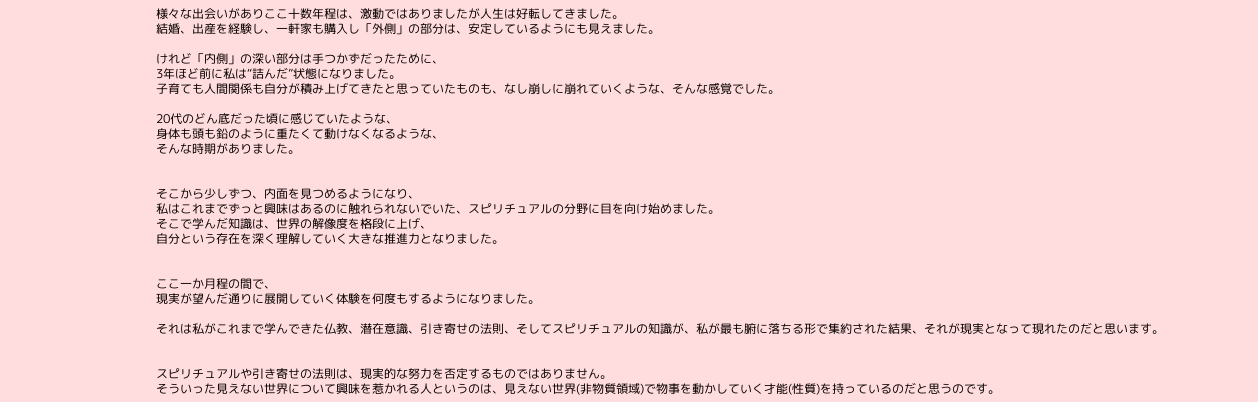様々な出会いがありここ十数年程は、激動ではありましたが人生は好転してきました。
結婚、出産を経験し、一軒家も購入し「外側」の部分は、安定しているようにも見えました。

けれど「内側」の深い部分は手つかずだったために、
3年ほど前に私は“詰んだ”状態になりました。
子育ても人間関係も自分が積み上げてきたと思っていたものも、なし崩しに崩れていくような、そんな感覚でした。

20代のどん底だった頃に感じていたような、
身体も頭も鉛のように重たくて動けなくなるような、
そんな時期がありました。


そこから少しずつ、内面を見つめるようになり、
私はこれまでずっと興味はあるのに触れられないでいた、スピリチュアルの分野に目を向け始めました。
そこで学んだ知識は、世界の解像度を格段に上げ、
自分という存在を深く理解していく大きな推進力となりました。


ここ一か月程の間で、
現実が望んだ通りに展開していく体験を何度もするようになりました。

それは私がこれまで学んできた仏教、潜在意識、引き寄せの法則、そしてスピリチュアルの知識が、私が最も腑に落ちる形で集約された結果、それが現実となって現れたのだと思います。


スピリチュアルや引き寄せの法則は、現実的な努力を否定するものではありません。
そういった見えない世界について興味を惹かれる人というのは、見えない世界(非物質領域)で物事を動かしていく才能(性質)を持っているのだと思うのです。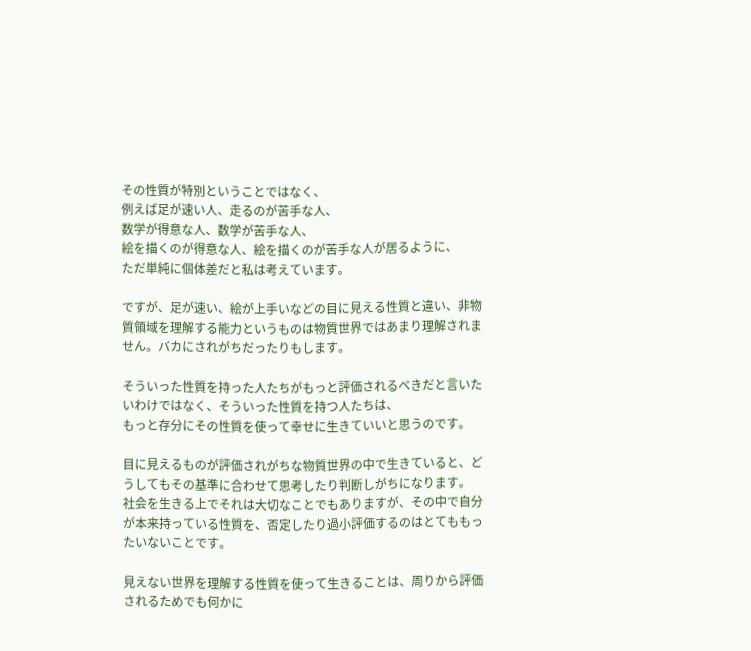その性質が特別ということではなく、
例えば足が速い人、走るのが苦手な人、
数学が得意な人、数学が苦手な人、
絵を描くのが得意な人、絵を描くのが苦手な人が居るように、
ただ単純に個体差だと私は考えています。

ですが、足が速い、絵が上手いなどの目に見える性質と違い、非物質領域を理解する能力というものは物質世界ではあまり理解されません。バカにされがちだったりもします。

そういった性質を持った人たちがもっと評価されるべきだと言いたいわけではなく、そういった性質を持つ人たちは、
もっと存分にその性質を使って幸せに生きていいと思うのです。

目に見えるものが評価されがちな物質世界の中で生きていると、どうしてもその基準に合わせて思考したり判断しがちになります。
社会を生きる上でそれは大切なことでもありますが、その中で自分が本来持っている性質を、否定したり過小評価するのはとてももったいないことです。

見えない世界を理解する性質を使って生きることは、周りから評価されるためでも何かに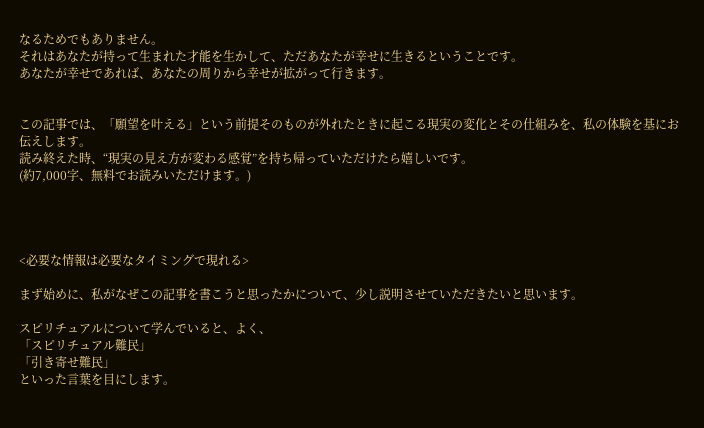なるためでもありません。
それはあなたが持って生まれた才能を生かして、ただあなたが幸せに生きるということです。
あなたが幸せであれば、あなたの周りから幸せが拡がって行きます。


この記事では、「願望を叶える」という前提そのものが外れたときに起こる現実の変化とその仕組みを、私の体験を基にお伝えします。
読み終えた時、“現実の見え方が変わる感覚”を持ち帰っていただけたら嬉しいです。
(約7,000字、無料でお読みいただけます。)




<必要な情報は必要なタイミングで現れる>

まず始めに、私がなぜこの記事を書こうと思ったかについて、少し説明させていただきたいと思います。

スピリチュアルについて学んでいると、よく、
「スピリチュアル難民」
「引き寄せ難民」
といった言葉を目にします。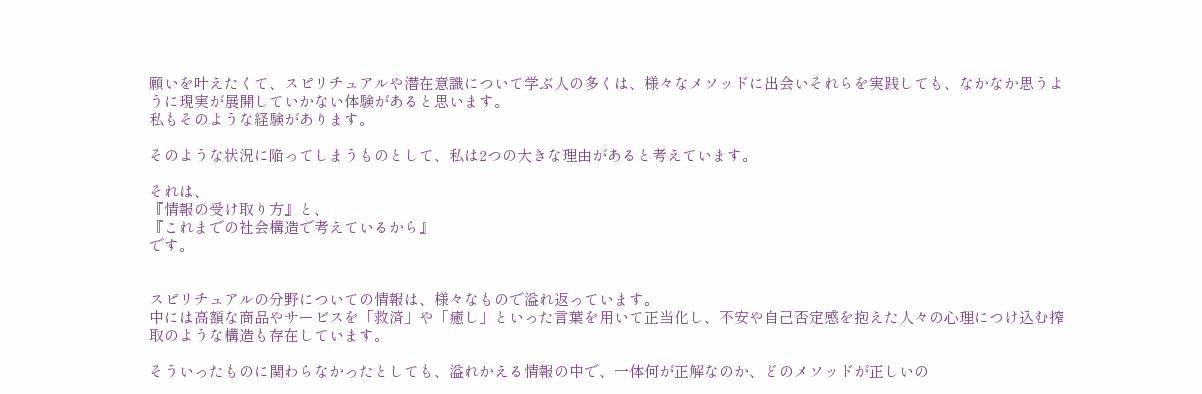願いを叶えたくて、スピリチュアルや潜在意識について学ぶ人の多くは、様々なメソッドに出会いそれらを実践しても、なかなか思うように現実が展開していかない体験があると思います。
私もそのような経験があります。

そのような状況に陥ってしまうものとして、私は2つの大きな理由があると考えています。

それは、
『情報の受け取り方』と、
『これまでの社会構造で考えているから』
です。


スピリチュアルの分野についての情報は、様々なもので溢れ返っています。
中には高額な商品やサービスを「救済」や「癒し」といった言葉を用いて正当化し、不安や自己否定感を抱えた人々の心理につけ込む搾取のような構造も存在しています。

そういったものに関わらなかったとしても、溢れかえる情報の中で、一体何が正解なのか、どのメソッドが正しいの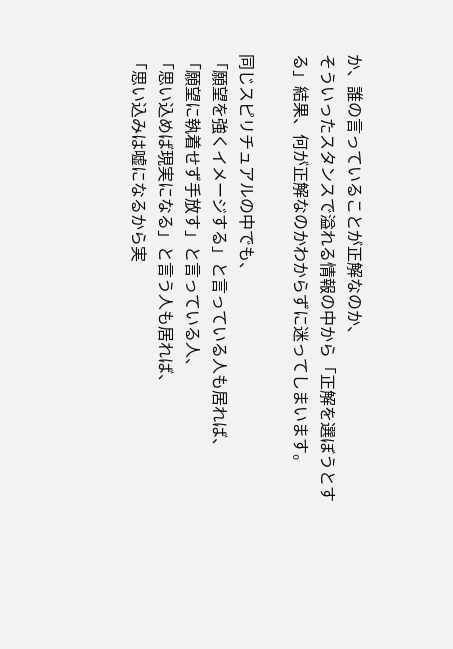か、誰の言っていることが正解なのか、
そういったスタンスで溢れる情報の中から「正解を選ぼうとする」結果、何が正解なのかわからずに迷ってしまいます。

同じスピリチュアルの中でも、
「願望を強くイメージする」と言っている人も居れば、
「願望に執着せず手放す」と言っている人、
「思い込めば現実になる」と言う人も居れば、
「思い込みは嘘になるから実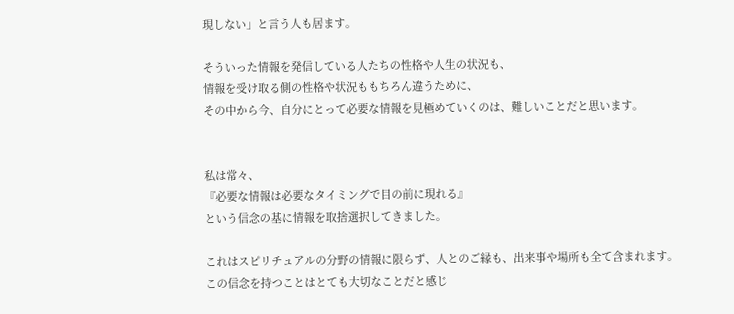現しない」と言う人も居ます。

そういった情報を発信している人たちの性格や人生の状況も、
情報を受け取る側の性格や状況ももちろん違うために、
その中から今、自分にとって必要な情報を見極めていくのは、難しいことだと思います。


私は常々、
『必要な情報は必要なタイミングで目の前に現れる』
という信念の基に情報を取捨選択してきました。

これはスピリチュアルの分野の情報に限らず、人とのご縁も、出来事や場所も全て含まれます。
この信念を持つことはとても大切なことだと感じ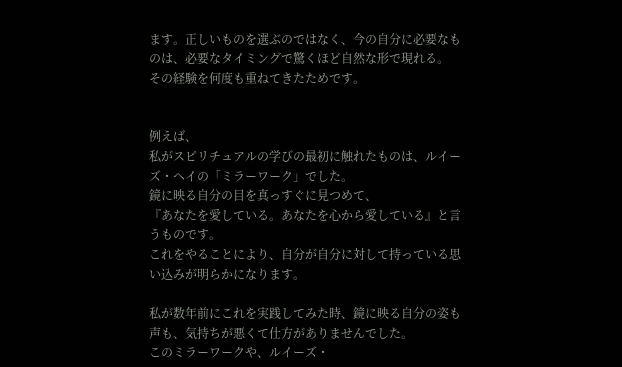ます。正しいものを選ぶのではなく、今の自分に必要なものは、必要なタイミングで驚くほど自然な形で現れる。
その経験を何度も重ねてきたためです。


例えば、
私がスピリチュアルの学びの最初に触れたものは、ルイーズ・ヘイの「ミラーワーク」でした。
鏡に映る自分の目を真っすぐに見つめて、
『あなたを愛している。あなたを心から愛している』と言うものです。
これをやることにより、自分が自分に対して持っている思い込みが明らかになります。

私が数年前にこれを実践してみた時、鏡に映る自分の姿も声も、気持ちが悪くて仕方がありませんでした。
このミラーワークや、ルイーズ・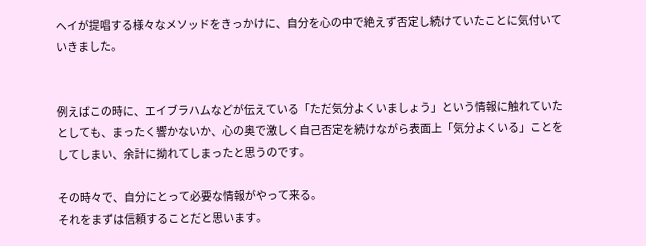ヘイが提唱する様々なメソッドをきっかけに、自分を心の中で絶えず否定し続けていたことに気付いていきました。


例えばこの時に、エイブラハムなどが伝えている「ただ気分よくいましょう」という情報に触れていたとしても、まったく響かないか、心の奥で激しく自己否定を続けながら表面上「気分よくいる」ことをしてしまい、余計に拗れてしまったと思うのです。

その時々で、自分にとって必要な情報がやって来る。
それをまずは信頼することだと思います。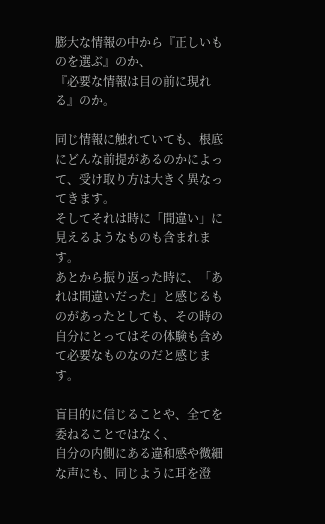膨大な情報の中から『正しいものを選ぶ』のか、
『必要な情報は目の前に現れる』のか。

同じ情報に触れていても、根底にどんな前提があるのかによって、受け取り方は大きく異なってきます。
そしてそれは時に「間違い」に見えるようなものも含まれます。
あとから振り返った時に、「あれは間違いだった」と感じるものがあったとしても、その時の自分にとってはその体験も含めて必要なものなのだと感じます。

盲目的に信じることや、全てを委ねることではなく、
自分の内側にある違和感や微細な声にも、同じように耳を澄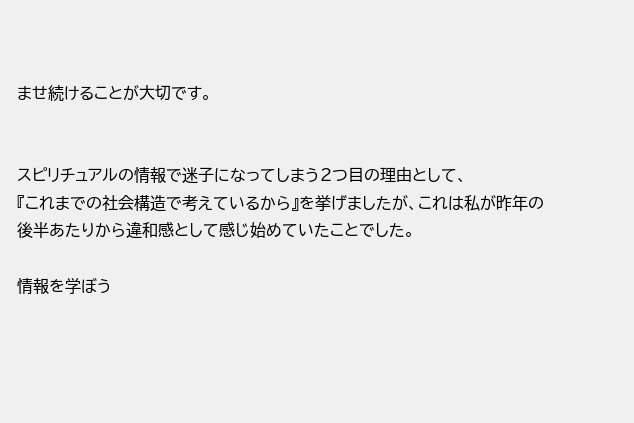ませ続けることが大切です。


スピリチュアルの情報で迷子になってしまう2つ目の理由として、
『これまでの社会構造で考えているから』を挙げましたが、これは私が昨年の後半あたりから違和感として感じ始めていたことでした。

情報を学ぼう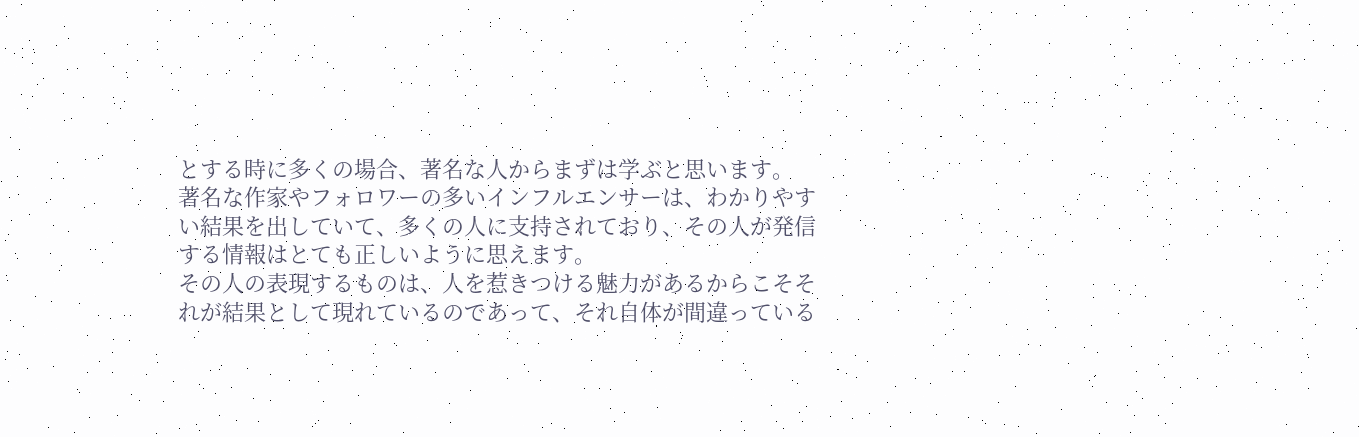とする時に多くの場合、著名な人からまずは学ぶと思います。
著名な作家やフォロワーの多いインフルエンサーは、わかりやすい結果を出していて、多くの人に支持されており、その人が発信する情報はとても正しいように思えます。
その人の表現するものは、人を惹きつける魅力があるからこそそれが結果として現れているのであって、それ自体が間違っている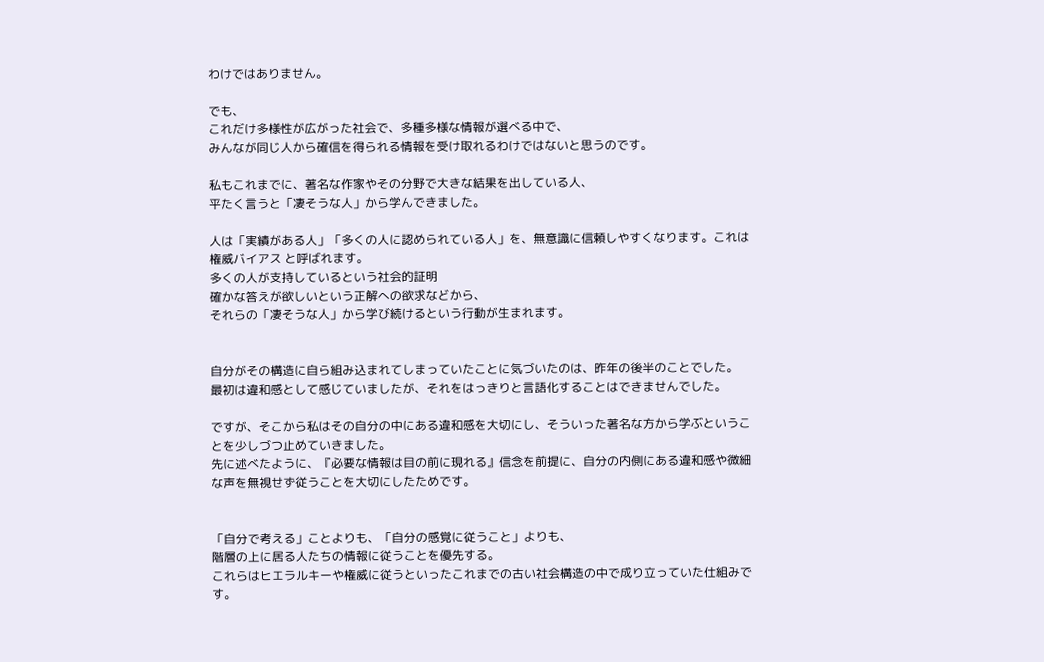わけではありません。

でも、
これだけ多様性が広がった社会で、多種多様な情報が選べる中で、
みんなが同じ人から確信を得られる情報を受け取れるわけではないと思うのです。

私もこれまでに、著名な作家やその分野で大きな結果を出している人、
平たく言うと「凄そうな人」から学んできました。

人は「実績がある人」「多くの人に認められている人」を、無意識に信頼しやすくなります。これは 権威バイアス と呼ばれます。
多くの人が支持しているという社会的証明
確かな答えが欲しいという正解への欲求などから、
それらの「凄そうな人」から学び続けるという行動が生まれます。


自分がその構造に自ら組み込まれてしまっていたことに気づいたのは、昨年の後半のことでした。
最初は違和感として感じていましたが、それをはっきりと言語化することはできませんでした。

ですが、そこから私はその自分の中にある違和感を大切にし、そういった著名な方から学ぶということを少しづつ止めていきました。
先に述べたように、『必要な情報は目の前に現れる』信念を前提に、自分の内側にある違和感や微細な声を無視せず従うことを大切にしたためです。


「自分で考える」ことよりも、「自分の感覚に従うこと」よりも、
階層の上に居る人たちの情報に従うことを優先する。
これらはヒエラルキーや権威に従うといったこれまでの古い社会構造の中で成り立っていた仕組みです。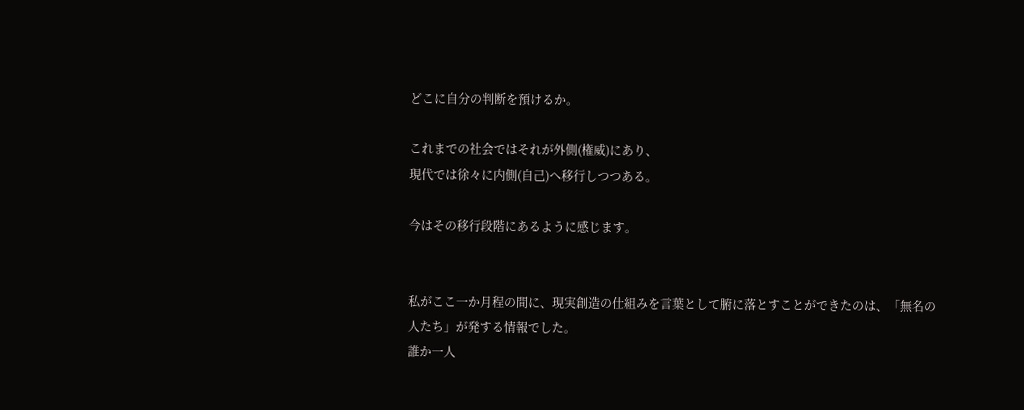どこに自分の判断を預けるか。

これまでの社会ではそれが外側(権威)にあり、
現代では徐々に内側(自己)へ移行しつつある。

今はその移行段階にあるように感じます。


私がここ一か月程の間に、現実創造の仕組みを言葉として腑に落とすことができたのは、「無名の人たち」が発する情報でした。
誰か一人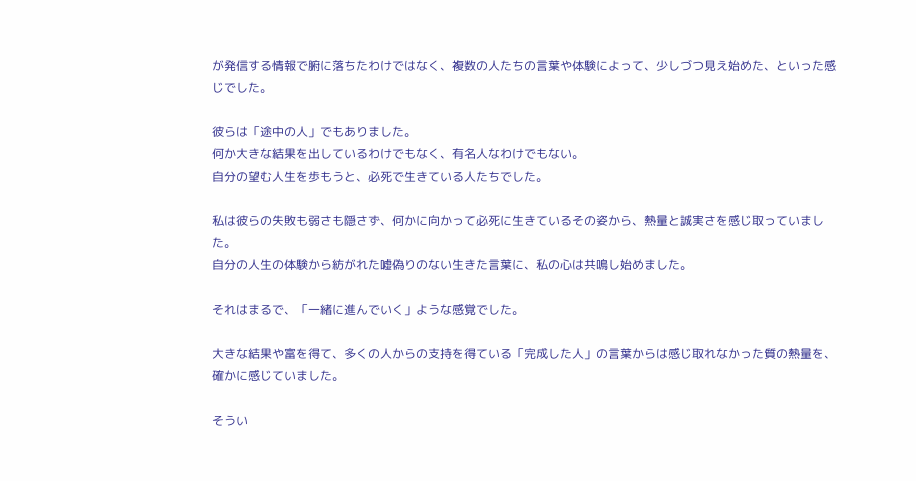が発信する情報で腑に落ちたわけではなく、複数の人たちの言葉や体験によって、少しづつ見え始めた、といった感じでした。

彼らは「途中の人」でもありました。
何か大きな結果を出しているわけでもなく、有名人なわけでもない。
自分の望む人生を歩もうと、必死で生きている人たちでした。

私は彼らの失敗も弱さも隠さず、何かに向かって必死に生きているその姿から、熱量と誠実さを感じ取っていました。
自分の人生の体験から紡がれた嘘偽りのない生きた言葉に、私の心は共鳴し始めました。

それはまるで、「一緒に進んでいく」ような感覚でした。

大きな結果や富を得て、多くの人からの支持を得ている「完成した人」の言葉からは感じ取れなかった質の熱量を、確かに感じていました。

そうい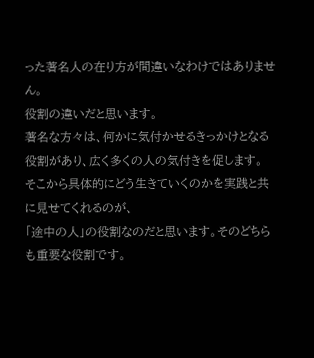った著名人の在り方が間違いなわけではありません。
役割の違いだと思います。
著名な方々は、何かに気付かせるきっかけとなる役割があり、広く多くの人の気付きを促します。
そこから具体的にどう生きていくのかを実践と共に見せてくれるのが、
「途中の人」の役割なのだと思います。そのどちらも重要な役割です。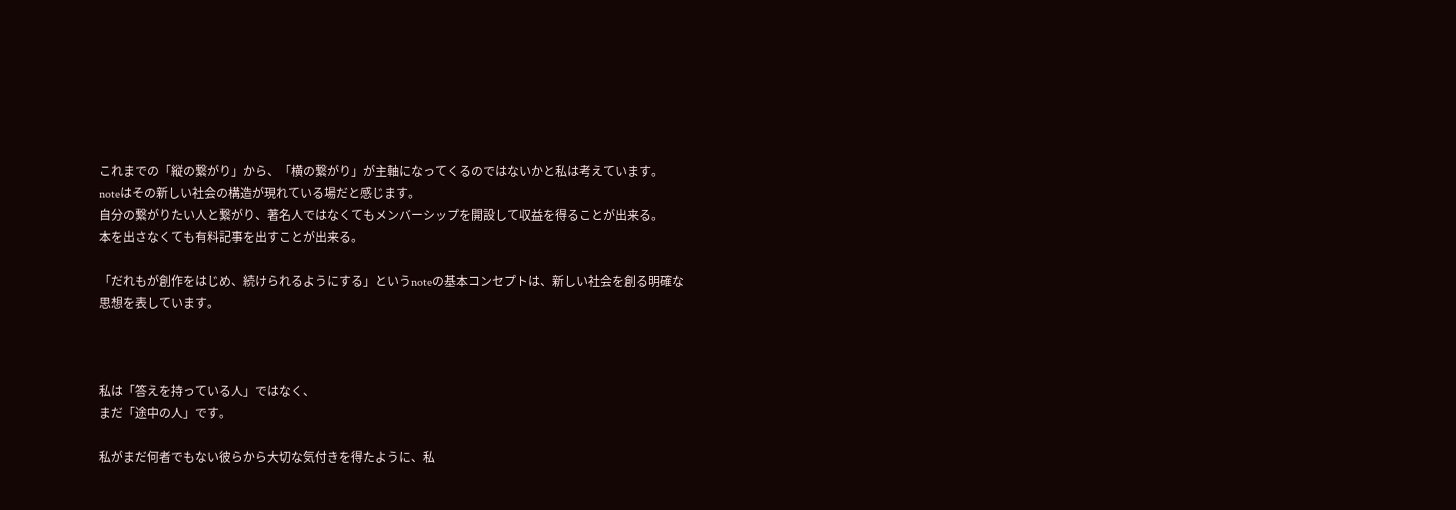これまでの「縦の繋がり」から、「横の繋がり」が主軸になってくるのではないかと私は考えています。
noteはその新しい社会の構造が現れている場だと感じます。
自分の繋がりたい人と繋がり、著名人ではなくてもメンバーシップを開設して収益を得ることが出来る。
本を出さなくても有料記事を出すことが出来る。

「だれもが創作をはじめ、続けられるようにする」というnoteの基本コンセプトは、新しい社会を創る明確な思想を表しています。



私は「答えを持っている人」ではなく、
まだ「途中の人」です。

私がまだ何者でもない彼らから大切な気付きを得たように、私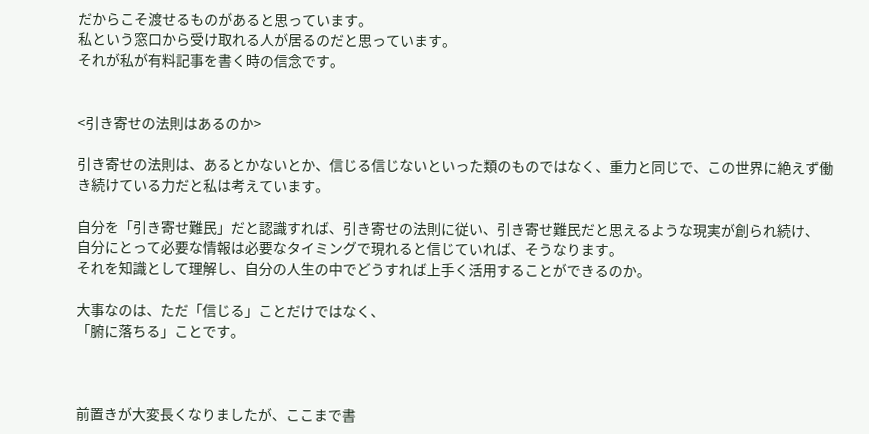だからこそ渡せるものがあると思っています。
私という窓口から受け取れる人が居るのだと思っています。
それが私が有料記事を書く時の信念です。


<引き寄せの法則はあるのか>

引き寄せの法則は、あるとかないとか、信じる信じないといった類のものではなく、重力と同じで、この世界に絶えず働き続けている力だと私は考えています。

自分を「引き寄せ難民」だと認識すれば、引き寄せの法則に従い、引き寄せ難民だと思えるような現実が創られ続け、
自分にとって必要な情報は必要なタイミングで現れると信じていれば、そうなります。
それを知識として理解し、自分の人生の中でどうすれば上手く活用することができるのか。

大事なのは、ただ「信じる」ことだけではなく、
「腑に落ちる」ことです。



前置きが大変長くなりましたが、ここまで書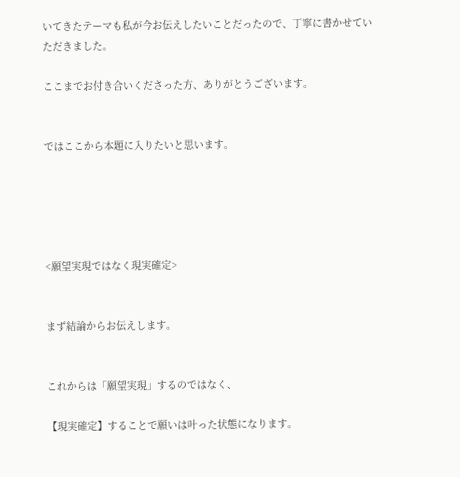いてきたテーマも私が今お伝えしたいことだったので、丁寧に書かせていただきました。

ここまでお付き合いくださった方、ありがとうございます。


ではここから本題に入りたいと思います。





<願望実現ではなく現実確定>


まず結論からお伝えします。


これからは「願望実現」するのではなく、

【現実確定】することで願いは叶った状態になります。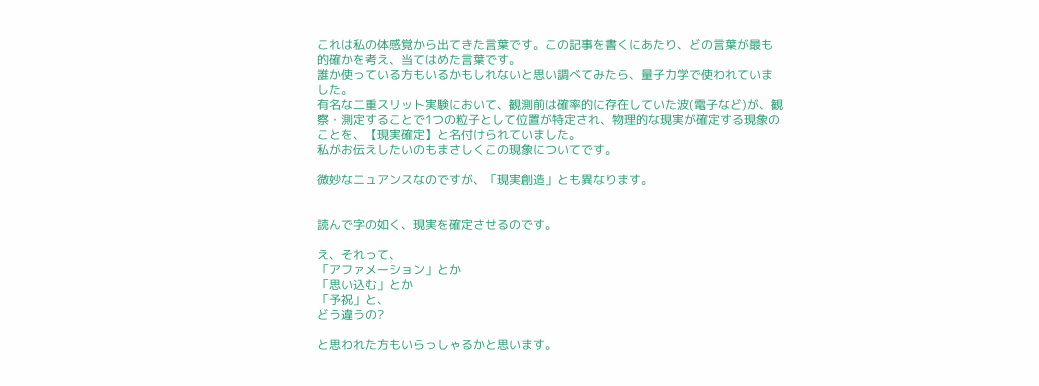これは私の体感覚から出てきた言葉です。この記事を書くにあたり、どの言葉が最も的確かを考え、当てはめた言葉です。
誰か使っている方もいるかもしれないと思い調べてみたら、量子力学で使われていました。
有名な二重スリット実験において、観測前は確率的に存在していた波(電子など)が、観察・測定することで1つの粒子として位置が特定され、物理的な現実が確定する現象のことを、【現実確定】と名付けられていました。
私がお伝えしたいのもまさしくこの現象についてです。

微妙なニュアンスなのですが、「現実創造」とも異なります。


読んで字の如く、現実を確定させるのです。

え、それって、
「アファメーション」とか
「思い込む」とか
「予祝」と、
どう違うの?

と思われた方もいらっしゃるかと思います。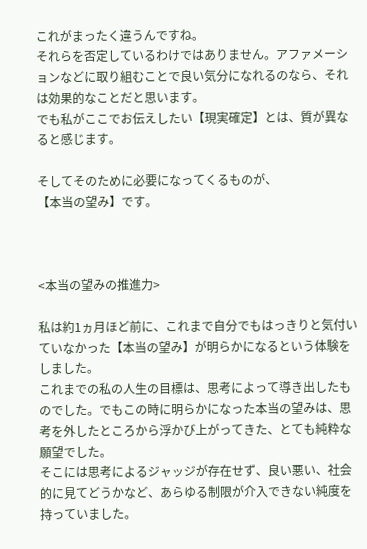これがまったく違うんですね。
それらを否定しているわけではありません。アファメーションなどに取り組むことで良い気分になれるのなら、それは効果的なことだと思います。
でも私がここでお伝えしたい【現実確定】とは、質が異なると感じます。

そしてそのために必要になってくるものが、
【本当の望み】です。



<本当の望みの推進力>

私は約1ヵ月ほど前に、これまで自分でもはっきりと気付いていなかった【本当の望み】が明らかになるという体験をしました。
これまでの私の人生の目標は、思考によって導き出したものでした。でもこの時に明らかになった本当の望みは、思考を外したところから浮かび上がってきた、とても純粋な願望でした。
そこには思考によるジャッジが存在せず、良い悪い、社会的に見てどうかなど、あらゆる制限が介入できない純度を持っていました。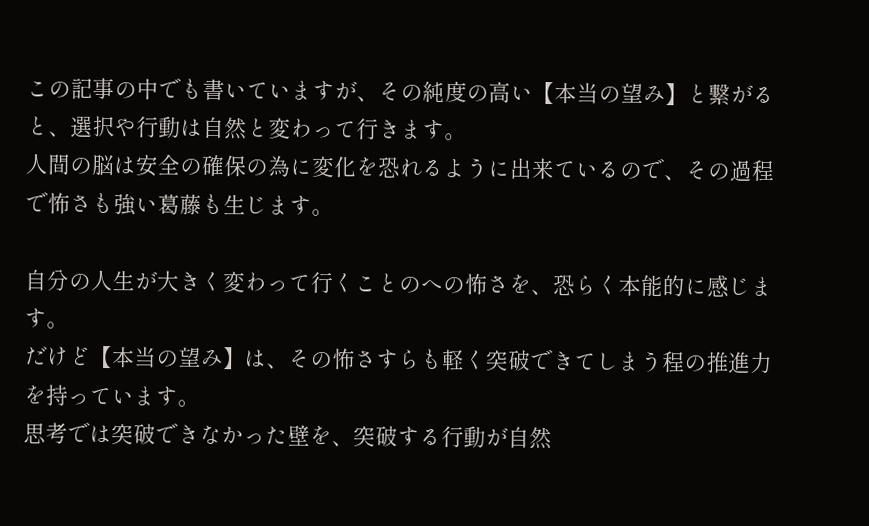この記事の中でも書いていますが、その純度の高い【本当の望み】と繋がると、選択や行動は自然と変わって行きます。
人間の脳は安全の確保の為に変化を恐れるように出来ているので、その過程で怖さも強い葛藤も生じます。

自分の人生が大きく変わって行くことのへの怖さを、恐らく本能的に感じます。
だけど【本当の望み】は、その怖さすらも軽く突破できてしまう程の推進力を持っています。
思考では突破できなかった壁を、突破する行動が自然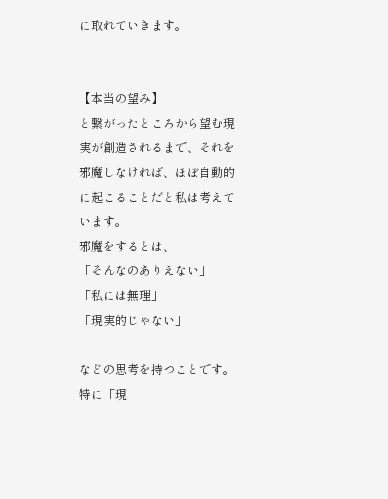に取れていきます。


【本当の望み】
と繋がったところから望む現実が創造されるまで、それを邪魔しなければ、ほぼ自動的に起こることだと私は考えています。
邪魔をするとは、
「そんなのありえない」
「私には無理」
「現実的じゃない」

などの思考を持つことです。
特に「現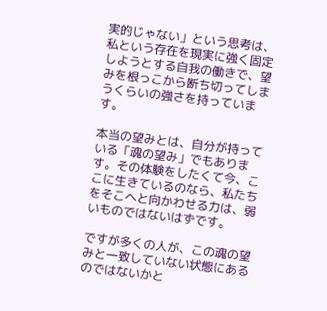実的じゃない」という思考は、私という存在を現実に強く固定しようとする自我の働きで、望みを根っこから断ち切ってしまうくらいの強さを持っています。

本当の望みとは、自分が持っている「魂の望み」でもあります。その体験をしたくて今、ここに生きているのなら、私たちをそこへと向かわせる力は、弱いものではないはずです。

ですが多くの人が、この魂の望みと一致していない状態にあるのではないかと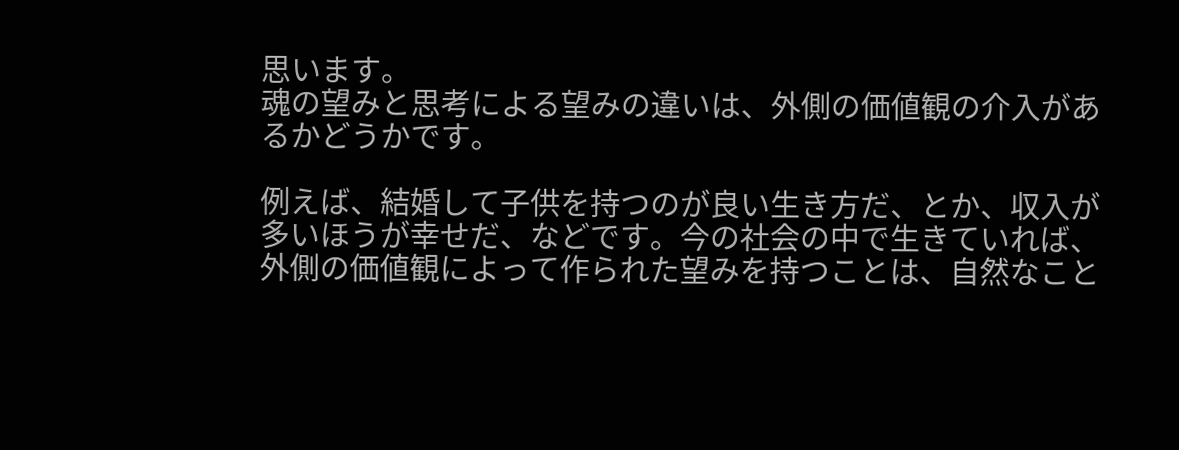思います。
魂の望みと思考による望みの違いは、外側の価値観の介入があるかどうかです。

例えば、結婚して子供を持つのが良い生き方だ、とか、収入が多いほうが幸せだ、などです。今の社会の中で生きていれば、外側の価値観によって作られた望みを持つことは、自然なこと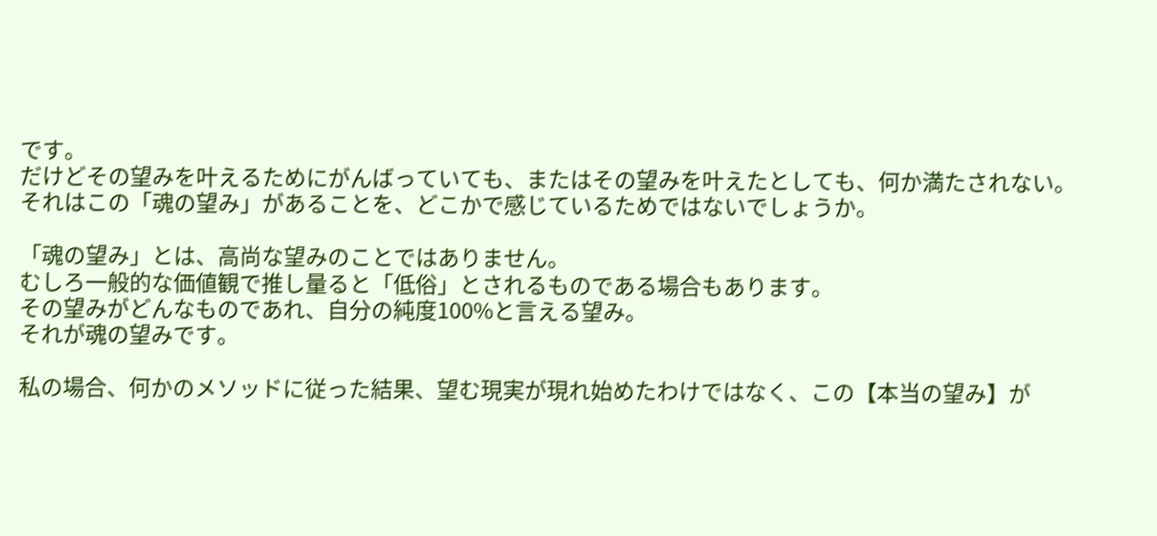です。
だけどその望みを叶えるためにがんばっていても、またはその望みを叶えたとしても、何か満たされない。
それはこの「魂の望み」があることを、どこかで感じているためではないでしょうか。

「魂の望み」とは、高尚な望みのことではありません。
むしろ一般的な価値観で推し量ると「低俗」とされるものである場合もあります。
その望みがどんなものであれ、自分の純度100%と言える望み。
それが魂の望みです。

私の場合、何かのメソッドに従った結果、望む現実が現れ始めたわけではなく、この【本当の望み】が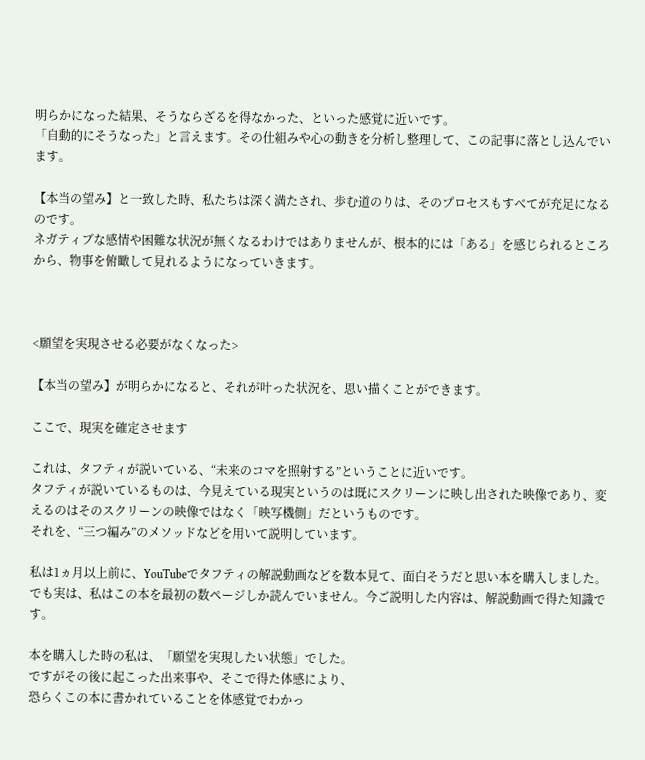明らかになった結果、そうならざるを得なかった、といった感覚に近いです。
「自動的にそうなった」と言えます。その仕組みや心の動きを分析し整理して、この記事に落とし込んでいます。

【本当の望み】と一致した時、私たちは深く満たされ、歩む道のりは、そのプロセスもすべてが充足になるのです。
ネガティブな感情や困難な状況が無くなるわけではありませんが、根本的には「ある」を感じられるところから、物事を俯瞰して見れるようになっていきます。



<願望を実現させる必要がなくなった>

【本当の望み】が明らかになると、それが叶った状況を、思い描くことができます。

ここで、現実を確定させます

これは、タフティが説いている、“未来のコマを照射する”ということに近いです。
タフティが説いているものは、今見えている現実というのは既にスクリーンに映し出された映像であり、変えるのはそのスクリーンの映像ではなく「映写機側」だというものです。
それを、“三つ編み”のメソッドなどを用いて説明しています。

私は1ヵ月以上前に、YouTubeでタフティの解説動画などを数本見て、面白そうだと思い本を購入しました。
でも実は、私はこの本を最初の数ページしか読んでいません。今ご説明した内容は、解説動画で得た知識です。

本を購入した時の私は、「願望を実現したい状態」でした。
ですがその後に起こった出来事や、そこで得た体感により、
恐らくこの本に書かれていることを体感覚でわかっ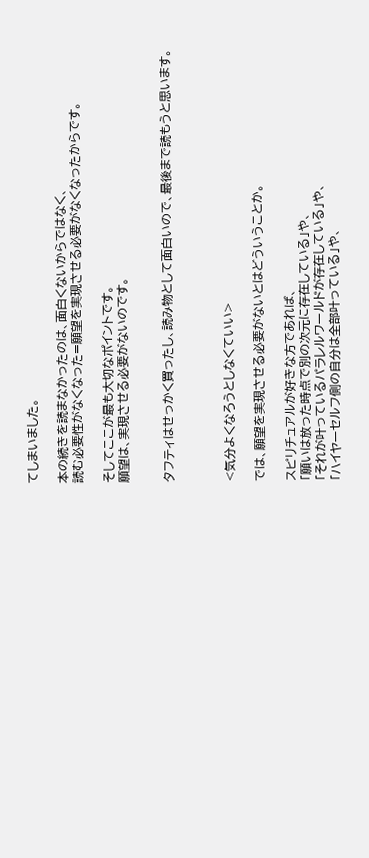てしまいました。

本の続きを読まなかったのは、面白くないからではなく、
読む必要性がなくなった=願望を実現させる必要がなくなったからです。

そしてここが最も大切なポイントです。
願望は、実現させる必要がないのです。


タフティはせっかく買ったし、読み物として面白いので、最後まで読もうと思います。



<気分よくなろうとしなくていい>

では、願望を実現させる必要がないとはどういうことか。

スピリチュアルが好きな方であれば、
「願いは放った時点で別の次元に存在している」や、
「それが叶っているパラレルワールドが存在している」や、
「ハイヤーセルフ側の自分は全部叶っている」や、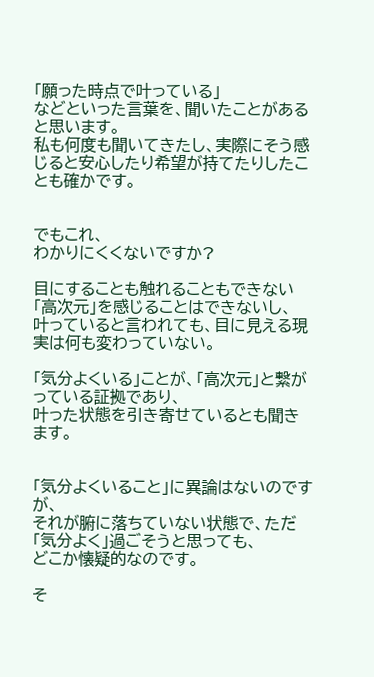「願った時点で叶っている」
などといった言葉を、聞いたことがあると思います。
私も何度も聞いてきたし、実際にそう感じると安心したり希望が持てたりしたことも確かです。


でもこれ、
わかりにくくないですか?

目にすることも触れることもできない「高次元」を感じることはできないし、
叶っていると言われても、目に見える現実は何も変わっていない。

「気分よくいる」ことが、「高次元」と繋がっている証拠であり、
叶った状態を引き寄せているとも聞きます。


「気分よくいること」に異論はないのですが、
それが腑に落ちていない状態で、ただ「気分よく」過ごそうと思っても、
どこか懐疑的なのです。

そ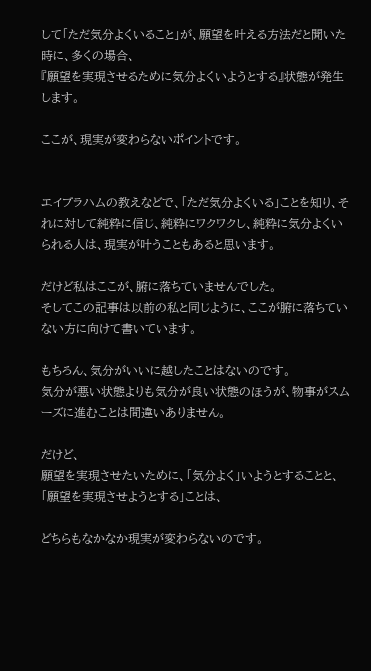して「ただ気分よくいること」が、願望を叶える方法だと聞いた時に、多くの場合、
『願望を実現させるために気分よくいようとする』状態が発生します。

ここが、現実が変わらないポイントです。


エイブラハムの教えなどで、「ただ気分よくいる」ことを知り、それに対して純粋に信じ、純粋にワクワクし、純粋に気分よくいられる人は、現実が叶うこともあると思います。

だけど私はここが、腑に落ちていませんでした。
そしてこの記事は以前の私と同じように、ここが腑に落ちていない方に向けて書いています。

もちろん、気分がいいに越したことはないのです。
気分が悪い状態よりも気分が良い状態のほうが、物事がスムーズに進むことは間違いありません。

だけど、
願望を実現させたいために、「気分よく」いようとすることと、
「願望を実現させようとする」ことは、

どちらもなかなか現実が変わらないのです。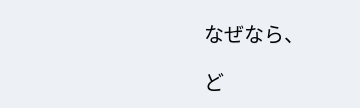なぜなら、

ど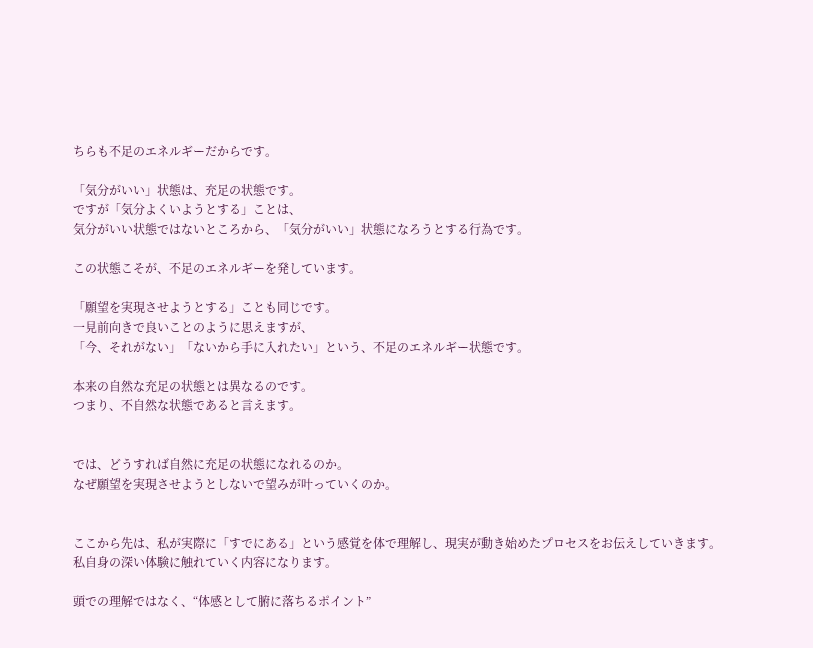ちらも不足のエネルギーだからです。

「気分がいい」状態は、充足の状態です。
ですが「気分よくいようとする」ことは、
気分がいい状態ではないところから、「気分がいい」状態になろうとする行為です。

この状態こそが、不足のエネルギーを発しています。

「願望を実現させようとする」ことも同じです。
一見前向きで良いことのように思えますが、
「今、それがない」「ないから手に入れたい」という、不足のエネルギー状態です。

本来の自然な充足の状態とは異なるのです。
つまり、不自然な状態であると言えます。


では、どうすれば自然に充足の状態になれるのか。
なぜ願望を実現させようとしないで望みが叶っていくのか。


ここから先は、私が実際に「すでにある」という感覚を体で理解し、現実が動き始めたプロセスをお伝えしていきます。
私自身の深い体験に触れていく内容になります。

頭での理解ではなく、“体感として腑に落ちるポイント”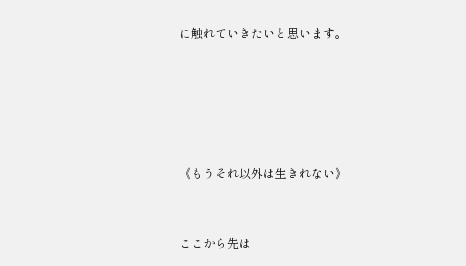に触れていきたいと思います。





《もうそれ以外は生きれない》


ここから先は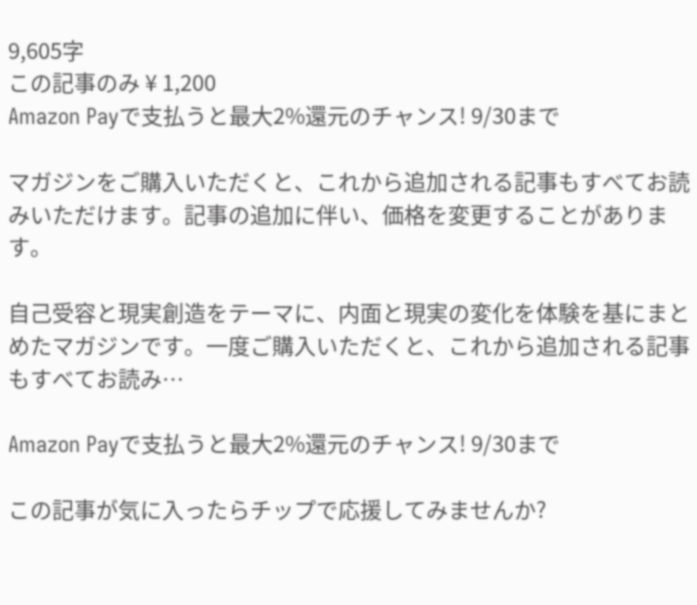9,605字
この記事のみ ¥ 1,200
Amazon Payで支払うと最大2%還元のチャンス! 9/30まで

マガジンをご購入いただくと、これから追加される記事もすべてお読みいただけます。記事の追加に伴い、価格を変更することがあります。

自己受容と現実創造をテーマに、内面と現実の変化を体験を基にまとめたマガジンです。一度ご購入いただくと、これから追加される記事もすべてお読み…

Amazon Payで支払うと最大2%還元のチャンス! 9/30まで

この記事が気に入ったらチップで応援してみませんか?